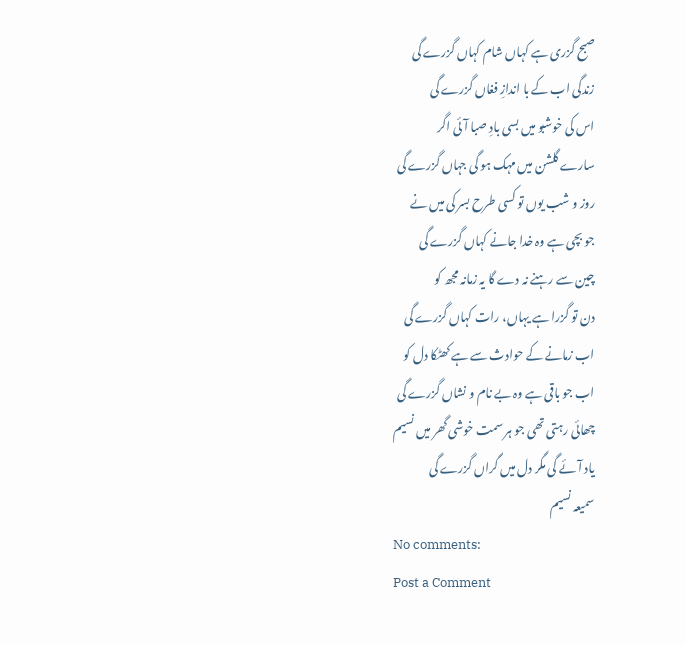صبح گزری ہے کہاں شام کہاں گزرے گی
زندگی اب کے با اندازِ فغاں گزرے گی
اس کی خوشبو میں بسی بادِ صبا آئی اگر
سارے گلشن میں مہک ہو گی جہاں گزرے گی
روز و شب یوں تو کسی طرح بسر کی میں نے
جو بچی ہے وہ خدا جانے کہاں گزرے گی
چین سے رہنے نہ دے گا یہ زمانہ مجھ کو
دن تو گزرا ہے یہاں، رات کہاں گزرے گی
اب زمانے کے حوادث سے ہے کھٹکا دل کو
اب جو باقی ہے وہ بے نام و نشاں گزرے گی
چھائی رہتی تھی جو ہر سمت خوشی گھر میں نسیم
یاد آئے گی مگر دل میں گراں گزرے گی
سمیعہ نسیم
No comments:
Post a Comment